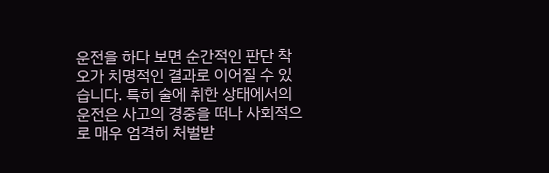운전을 하다 보면 순간적인 판단 착오가 치명적인 결과로 이어질 수 있습니다. 특히 술에 취한 상태에서의 운전은 사고의 경중을 떠나 사회적으로 매우 엄격히 처벌받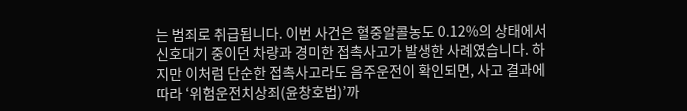는 범죄로 취급됩니다. 이번 사건은 혈중알콜농도 0.12%의 상태에서 신호대기 중이던 차량과 경미한 접촉사고가 발생한 사례였습니다. 하지만 이처럼 단순한 접촉사고라도 음주운전이 확인되면, 사고 결과에 따라 ‘위험운전치상죄(윤창호법)’까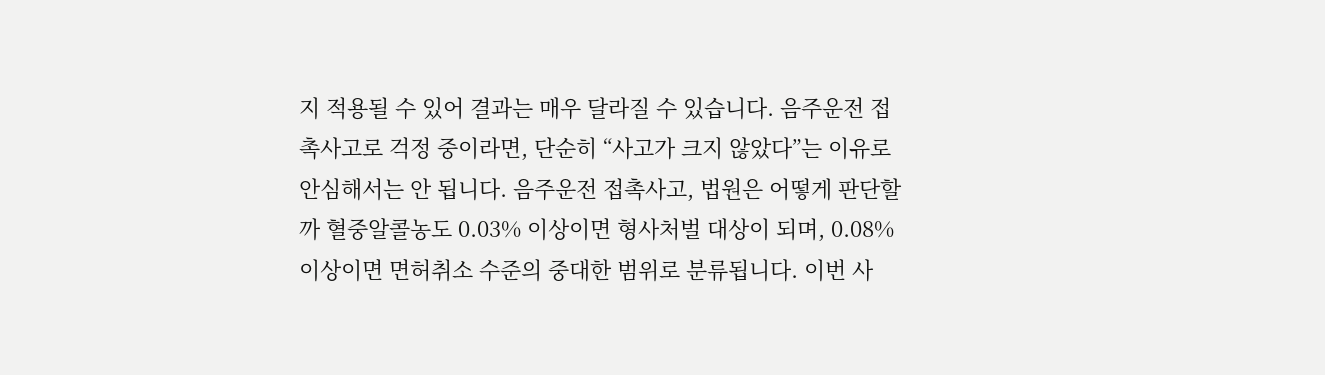지 적용될 수 있어 결과는 매우 달라질 수 있습니다. 음주운전 접촉사고로 걱정 중이라면, 단순히 “사고가 크지 않았다”는 이유로 안심해서는 안 됩니다. 음주운전 접촉사고, 법원은 어떻게 판단할까 혈중알콜농도 0.03% 이상이면 형사처벌 대상이 되며, 0.08% 이상이면 면허취소 수준의 중대한 범위로 분류됩니다. 이번 사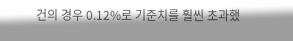건의 경우 0.12%로 기준치를 훨씬 초과했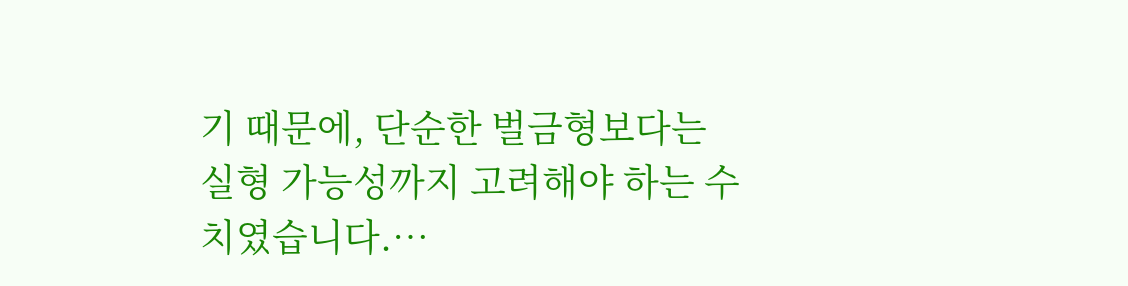기 때문에, 단순한 벌금형보다는 실형 가능성까지 고려해야 하는 수치였습니다.…